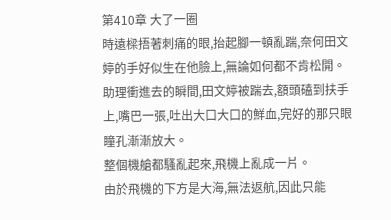第410章 大了一圈
時遠樑捂著刺痛的眼,抬起腳一頓亂踹,奈何田文婷的手好似生在他臉上,無論如何都不肯松開。
助理衝進去的瞬間,田文婷被踹去,額頭磕到扶手上,嘴巴一張,吐出大口大口的鮮血,完好的那只眼瞳孔漸漸放大。
整個機艙都騷亂起來,飛機上亂成一片。
由於飛機的下方是大海,無法返航,因此只能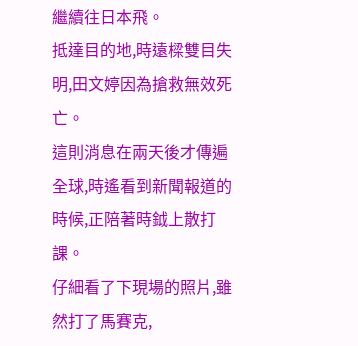繼續往日本飛。
抵達目的地,時遠樑雙目失明,田文婷因為搶救無效死亡。
這則消息在兩天後才傳遍全球,時遙看到新聞報道的時候,正陪著時鉞上散打課。
仔細看了下現場的照片,雖然打了馬賽克,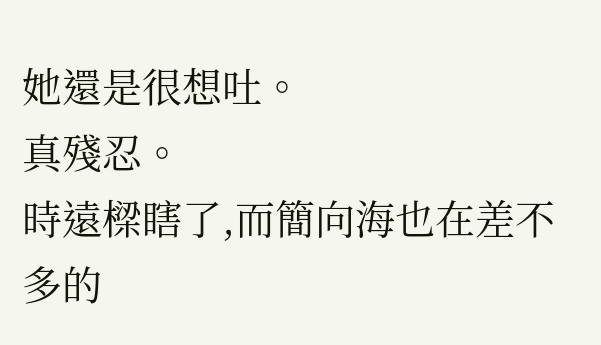她還是很想吐。
真殘忍。
時遠樑瞎了,而簡向海也在差不多的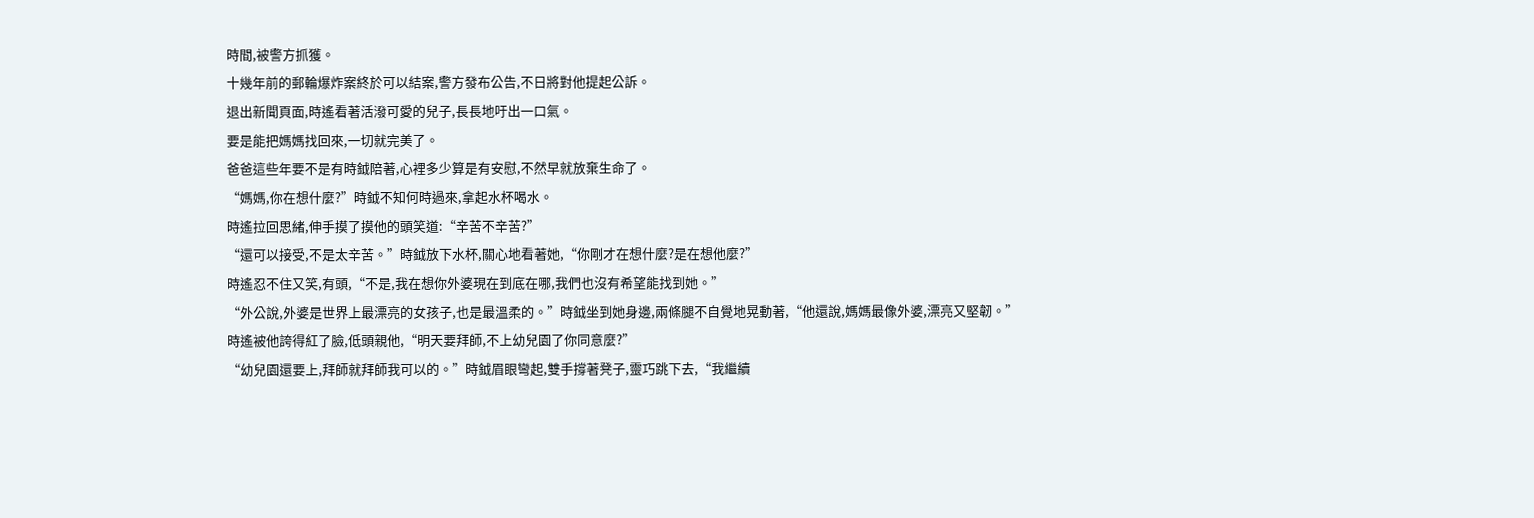時間,被警方抓獲。
十幾年前的郵輪爆炸案終於可以結案,警方發布公告,不日將對他提起公訴。
退出新聞頁面,時遙看著活潑可愛的兒子,長長地吁出一口氣。
要是能把媽媽找回來,一切就完美了。
爸爸這些年要不是有時鉞陪著,心裡多少算是有安慰,不然早就放棄生命了。
“媽媽,你在想什麼?”時鉞不知何時過來,拿起水杯喝水。
時遙拉回思緒,伸手摸了摸他的頭笑道:“辛苦不辛苦?”
“還可以接受,不是太辛苦。”時鉞放下水杯,關心地看著她,“你剛才在想什麼?是在想他麼?”
時遙忍不住又笑,有頭,“不是,我在想你外婆現在到底在哪,我們也沒有希望能找到她。”
“外公說,外婆是世界上最漂亮的女孩子,也是最溫柔的。”時鉞坐到她身邊,兩條腿不自覺地晃動著,“他還說,媽媽最像外婆,漂亮又堅韌。”
時遙被他誇得紅了臉,低頭親他,“明天要拜師,不上幼兒園了你同意麼?”
“幼兒園還要上,拜師就拜師我可以的。”時鉞眉眼彎起,雙手撐著凳子,靈巧跳下去,“我繼續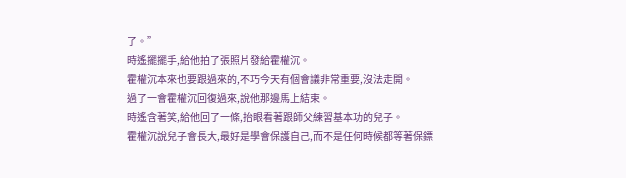了。”
時遙擺擺手,給他拍了張照片發給霍權沉。
霍權沉本來也要跟過來的,不巧今天有個會議非常重要,沒法走開。
過了一會霍權沉回復過來,說他那邊馬上結束。
時遙含著笑,給他回了一條,抬眼看著跟師父練習基本功的兒子。
霍權沉說兒子會長大,最好是學會保護自己,而不是任何時候都等著保鏢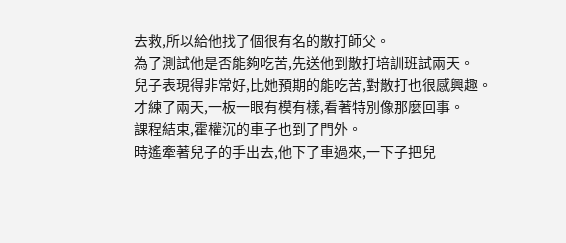去救,所以給他找了個很有名的散打師父。
為了測試他是否能夠吃苦,先送他到散打培訓班試兩天。
兒子表現得非常好,比她預期的能吃苦,對散打也很感興趣。
才練了兩天,一板一眼有模有樣,看著特別像那麼回事。
課程結束,霍權沉的車子也到了門外。
時遙牽著兒子的手出去,他下了車過來,一下子把兒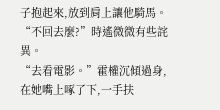子抱起來,放到肩上讓他騎馬。
“不回去麼?”時遙微微有些詫異。
“去看電影。”霍權沉傾過身,在她嘴上啄了下,一手扶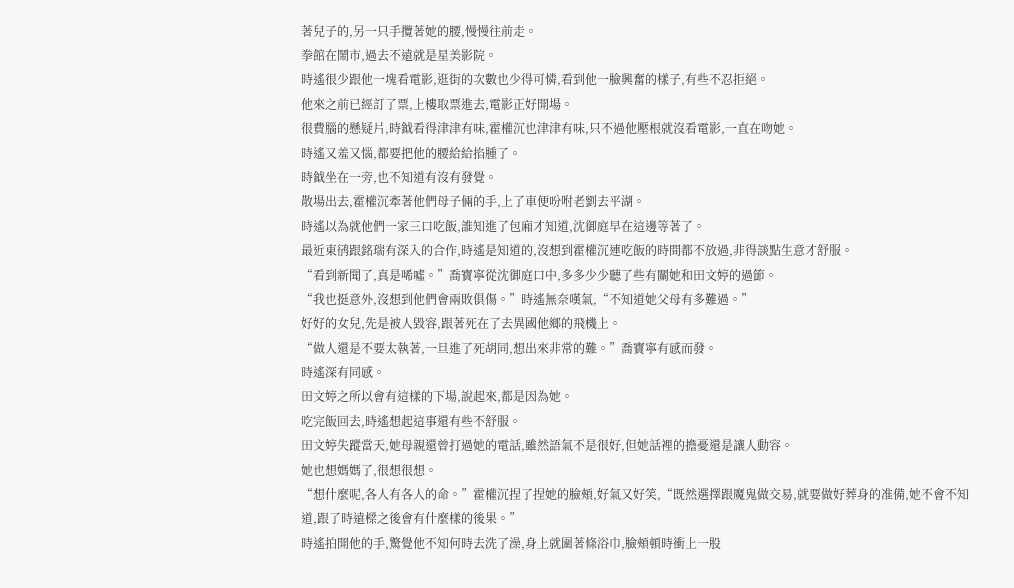著兒子的,另一只手攬著她的腰,慢慢往前走。
拳館在鬧市,過去不遠就是星美影院。
時遙很少跟他一塊看電影,逛街的次數也少得可憐,看到他一臉興奮的樣子,有些不忍拒絕。
他來之前已經訂了票,上樓取票進去,電影正好開場。
很費腦的懸疑片,時鉞看得津津有味,霍權沉也津津有味,只不過他壓根就沒看電影,一直在吻她。
時遙又羞又惱,都要把他的腰給給掐腫了。
時鉞坐在一旁,也不知道有沒有發覺。
散場出去,霍權沉牽著他們母子倆的手,上了車便吩咐老劉去平湖。
時遙以為就他們一家三口吃飯,誰知進了包廂才知道,沈御庭早在這邊等著了。
最近東鸻跟銘瑞有深入的合作,時遙是知道的,沒想到霍權沉連吃飯的時間都不放過,非得談點生意才舒服。
“看到新聞了,真是唏噓。”喬寶寧從沈御庭口中,多多少少聽了些有關她和田文婷的過節。
“我也挺意外,沒想到他們會兩敗俱傷。”時遙無奈嘆氣,“不知道她父母有多難過。”
好好的女兒,先是被人毀容,跟著死在了去異國他鄉的飛機上。
“做人還是不要太執著,一旦進了死胡同,想出來非常的難。”喬寶寧有感而發。
時遙深有同感。
田文婷之所以會有這樣的下場,說起來,都是因為她。
吃完飯回去,時遙想起這事還有些不舒服。
田文婷失蹤當天,她母親還曾打過她的電話,雖然語氣不是很好,但她話裡的擔憂還是讓人動容。
她也想媽媽了,很想很想。
“想什麼呢,各人有各人的命。”霍權沉捏了捏她的臉頰,好氣又好笑,“既然選擇跟魔鬼做交易,就要做好葬身的准備,她不會不知道,跟了時遠樑之後會有什麼樣的後果。”
時遙拍開他的手,驚覺他不知何時去洗了澡,身上就圍著條浴巾,臉頰頓時衝上一股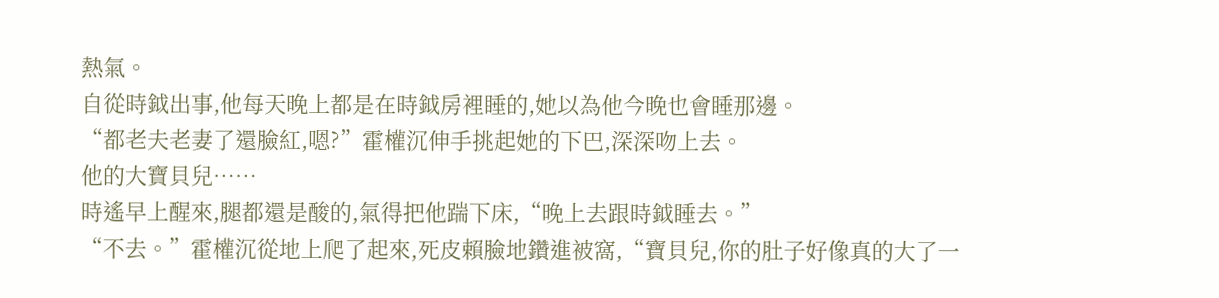熱氣。
自從時鉞出事,他每天晚上都是在時鉞房裡睡的,她以為他今晚也會睡那邊。
“都老夫老妻了還臉紅,嗯?”霍權沉伸手挑起她的下巴,深深吻上去。
他的大寶貝兒……
時遙早上醒來,腿都還是酸的,氣得把他踹下床,“晚上去跟時鉞睡去。”
“不去。”霍權沉從地上爬了起來,死皮賴臉地鑽進被窩,“寶貝兒,你的肚子好像真的大了一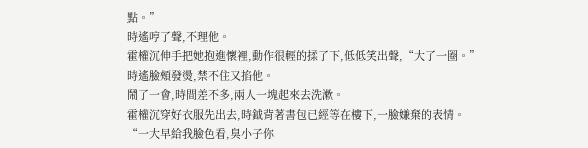點。”
時遙哼了聲,不理他。
霍權沉伸手把她抱進懷裡,動作很輕的揉了下,低低笑出聲,“大了一圈。”
時遙臉頰發燙,禁不住又掐他。
鬧了一會,時間差不多,兩人一塊起來去洗漱。
霍權沉穿好衣服先出去,時鉞背著書包已經等在樓下,一臉嫌棄的表情。
“一大早給我臉色看,臭小子你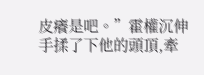皮癢是吧。”霍權沉伸手揉了下他的頭頂,牽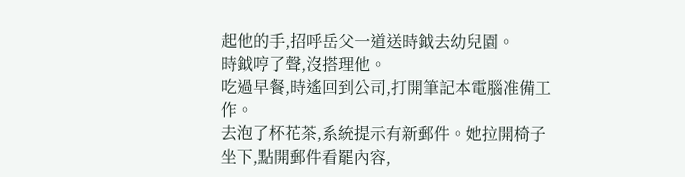起他的手,招呼岳父一道送時鉞去幼兒園。
時鉞哼了聲,沒搭理他。
吃過早餐,時遙回到公司,打開筆記本電腦准備工作。
去泡了杯花茶,系統提示有新郵件。她拉開椅子坐下,點開郵件看罷內容,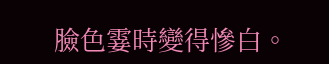臉色霎時變得慘白。